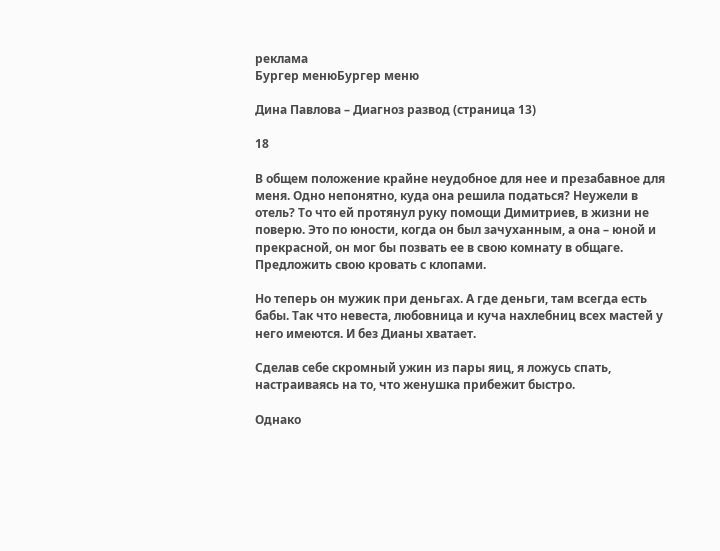реклама
Бургер менюБургер меню

Дина Павлова – Диагноз развод (страница 13)

18

В общем положение крайне неудобное для нее и презабавное для меня. Одно непонятно, куда она решила податься? Неужели в отель? То что ей протянул руку помощи Димитриев, в жизни не поверю. Это по юности, когда он был зачуханным, а она – юной и прекрасной, он мог бы позвать ее в свою комнату в общаге. Предложить свою кровать с клопами.

Но теперь он мужик при деньгах. А где деньги, там всегда есть бабы. Так что невеста, любовница и куча нахлебниц всех мастей у него имеются. И без Дианы хватает.

Сделав себе скромный ужин из пары яиц, я ложусь спать, настраиваясь на то, что женушка прибежит быстро.

Однако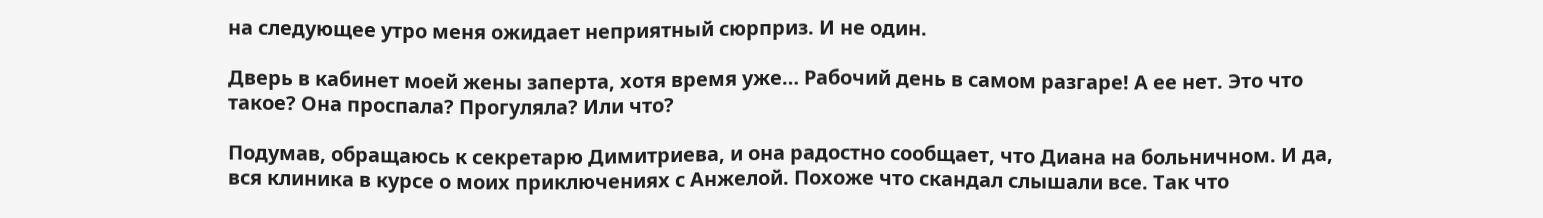на следующее утро меня ожидает неприятный сюрприз. И не один.

Дверь в кабинет моей жены заперта, хотя время уже… Рабочий день в самом разгаре! А ее нет. Это что такое? Она проспала? Прогуляла? Или что?

Подумав, обращаюсь к секретарю Димитриева, и она радостно сообщает, что Диана на больничном. И да, вся клиника в курсе о моих приключениях с Анжелой. Похоже что скандал слышали все. Так что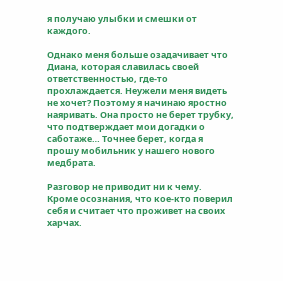я получаю улыбки и смешки от каждого.

Однако меня больше озадачивает что Диана, которая славилась своей ответственностью, где-то прохлаждается. Неужели меня видеть не хочет? Поэтому я начинаю яростно наяривать. Она просто не берет трубку, что подтверждает мои догадки о саботаже… Точнее берет, когда я прошу мобильник у нашего нового медбрата.

Разговор не приводит ни к чему. Кроме осознания, что кое-кто поверил себя и считает что проживет на своих харчах.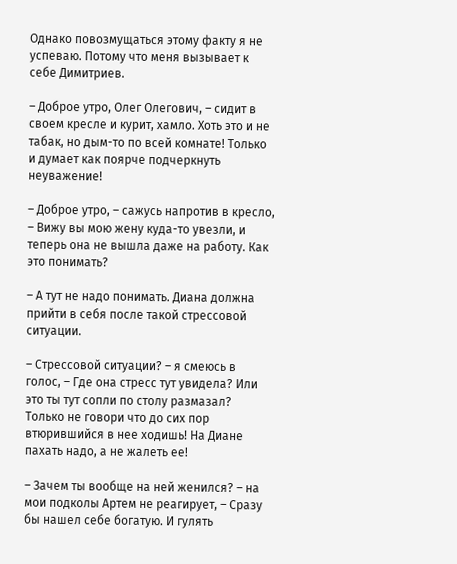Однако повозмущаться этому факту я не успеваю. Потому что меня вызывает к себе Димитриев.

– Доброе утро, Олег Олегович, – сидит в своем кресле и курит, хамло. Хоть это и не табак, но дым-то по всей комнате! Только и думает как поярче подчеркнуть неуважение!

– Доброе утро, – сажусь напротив в кресло, – Вижу вы мою жену куда-то увезли, и теперь она не вышла даже на работу. Как это понимать?

– А тут не надо понимать. Диана должна прийти в себя после такой стрессовой ситуации.

– Стрессовой ситуации? – я смеюсь в голос, – Где она стресс тут увидела? Или это ты тут сопли по столу размазал? Только не говори что до сих пор втюрившийся в нее ходишь! На Диане пахать надо, а не жалеть ее!

– Зачем ты вообще на ней женился? – на мои подколы Артем не реагирует, – Сразу бы нашел себе богатую. И гулять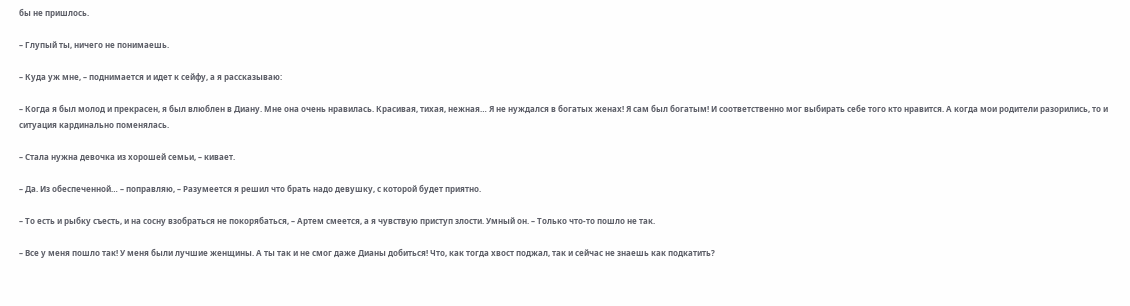бы не пришлось.

– Глупый ты, ничего не понимаешь.

– Куда уж мне, – поднимается и идет к сейфу, а я рассказываю:

– Когда я был молод и прекрасен, я был влюблен в Диану. Мне она очень нравилась. Красивая, тихая, нежная… Я не нуждался в богатых женах! Я сам был богатым! И соответственно мог выбирать себе того кто нравится. А когда мои родители разорились, то и ситуация кардинально поменялась.

– Стала нужна девочка из хорошей семьи, – кивает.

– Да. Из обеспеченной… – поправляю, – Разумеется я решил что брать надо девушку, с которой будет приятно.

– То есть и рыбку съесть, и на сосну взобраться не покорябаться, – Артем смеется, а я чувствую приступ злости. Умный он. – Только что-то пошло не так.

– Все у меня пошло так! У меня были лучшие женщины. А ты так и не смог даже Дианы добиться! Что, как тогда хвост поджал, так и сейчас не знаешь как подкатить?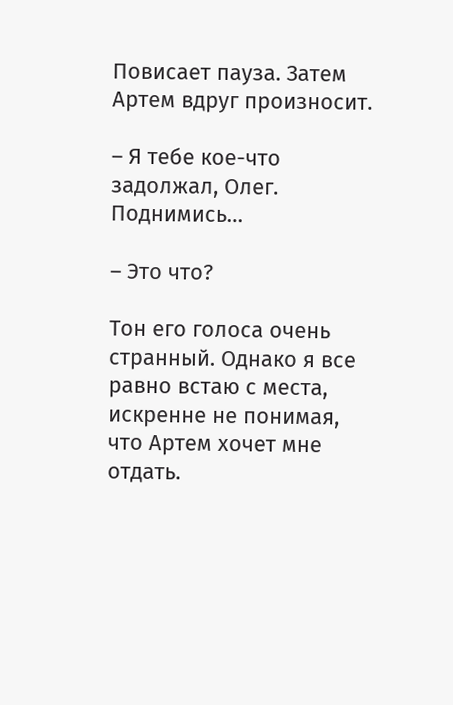Повисает пауза. Затем Артем вдруг произносит.

– Я тебе кое-что задолжал, Олег. Поднимись…

– Это что?

Тон его голоса очень странный. Однако я все равно встаю с места, искренне не понимая, что Артем хочет мне отдать.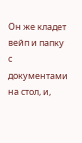Он же кладет вейп и папку с документами на стол, и,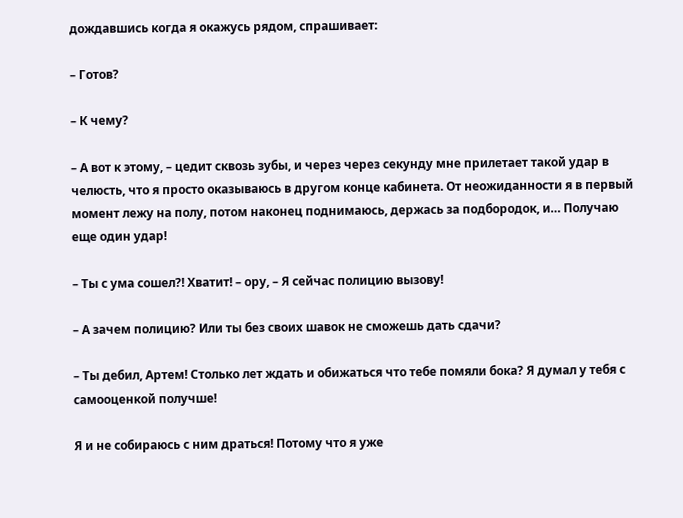дождавшись когда я окажусь рядом, спрашивает:

– Готов?

– К чему?

– А вот к этому, – цедит сквозь зубы, и через через секунду мне прилетает такой удар в челюсть, что я просто оказываюсь в другом конце кабинета. От неожиданности я в первый момент лежу на полу, потом наконец поднимаюсь, держась за подбородок, и… Получаю еще один удар!

– Ты с ума сошел?! Хватит! – ору, – Я сейчас полицию вызову!

– А зачем полицию? Или ты без своих шавок не сможешь дать сдачи?

– Ты дебил, Артем! Столько лет ждать и обижаться что тебе помяли бока? Я думал у тебя с самооценкой получше!

Я и не собираюсь с ним драться! Потому что я уже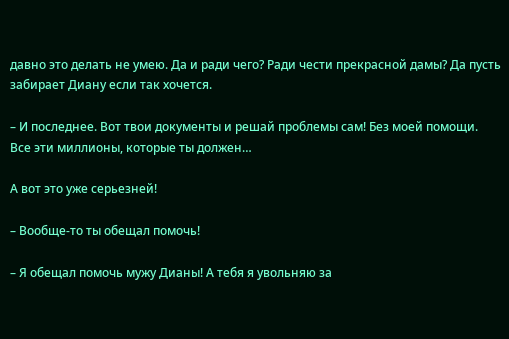давно это делать не умею. Да и ради чего? Ради чести прекрасной дамы? Да пусть забирает Диану если так хочется.

– И последнее. Вот твои документы и решай проблемы сам! Без моей помощи. Все эти миллионы, которые ты должен…

А вот это уже серьезней!

– Вообще-то ты обещал помочь!

– Я обещал помочь мужу Дианы! А тебя я увольняю за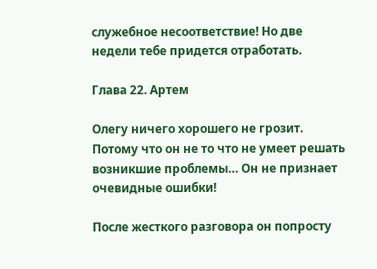служебное несоответствие! Но две недели тебе придется отработать.

Глава 22. Артем

Олегу ничего хорошего не грозит. Потому что он не то что не умеет решать возникшие проблемы… Он не признает очевидные ошибки!

После жесткого разговора он попросту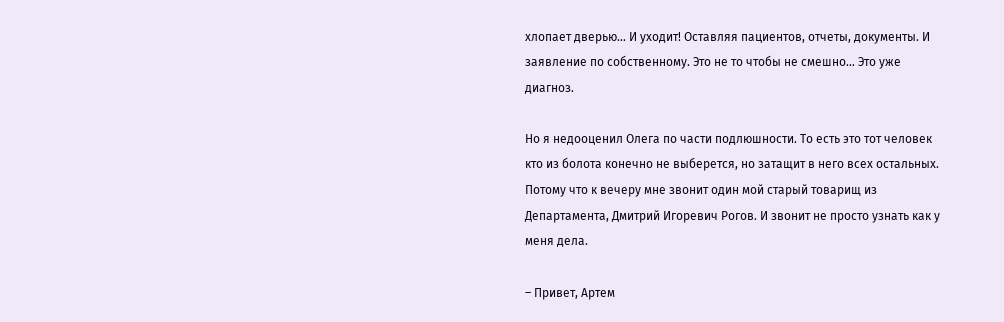хлопает дверью… И уходит! Оставляя пациентов, отчеты, документы. И заявление по собственному. Это не то чтобы не смешно… Это уже диагноз.

Но я недооценил Олега по части подлюшности. То есть это тот человек кто из болота конечно не выберется, но затащит в него всех остальных. Потому что к вечеру мне звонит один мой старый товарищ из Департамента, Дмитрий Игоревич Рогов. И звонит не просто узнать как у меня дела.

– Привет, Артем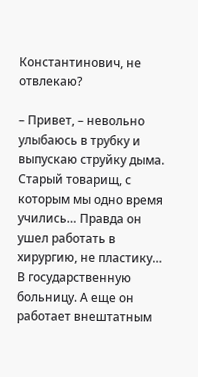Константинович, не отвлекаю?

– Привет, – невольно улыбаюсь в трубку и выпускаю струйку дыма. Старый товарищ, с которым мы одно время учились… Правда он ушел работать в хирургию, не пластику… В государственную больницу. А еще он работает внештатным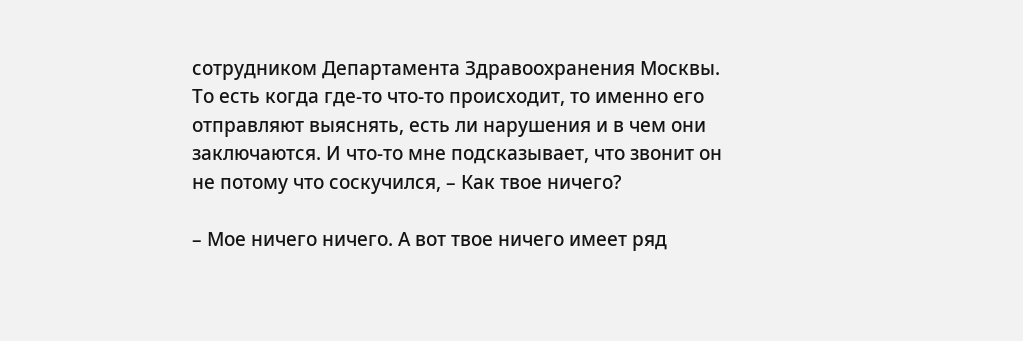сотрудником Департамента Здравоохранения Москвы. То есть когда где-то что-то происходит, то именно его отправляют выяснять, есть ли нарушения и в чем они заключаются. И что-то мне подсказывает, что звонит он не потому что соскучился, – Как твое ничего?

– Мое ничего ничего. А вот твое ничего имеет ряд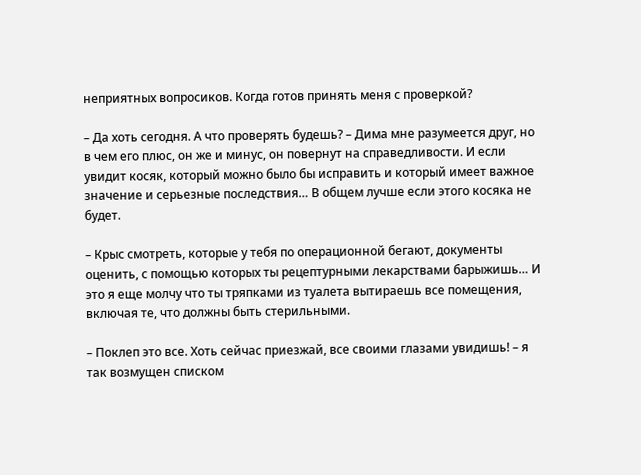неприятных вопросиков. Когда готов принять меня с проверкой?

– Да хоть сегодня. А что проверять будешь? – Дима мне разумеется друг, но в чем его плюс, он же и минус, он повернут на справедливости. И если увидит косяк, который можно было бы исправить и который имеет важное значение и серьезные последствия… В общем лучше если этого косяка не будет.

– Крыс смотреть, которые у тебя по операционной бегают, документы оценить, с помощью которых ты рецептурными лекарствами барыжишь… И это я еще молчу что ты тряпками из туалета вытираешь все помещения, включая те, что должны быть стерильными.

– Поклеп это все. Хоть сейчас приезжай, все своими глазами увидишь! – я так возмущен списком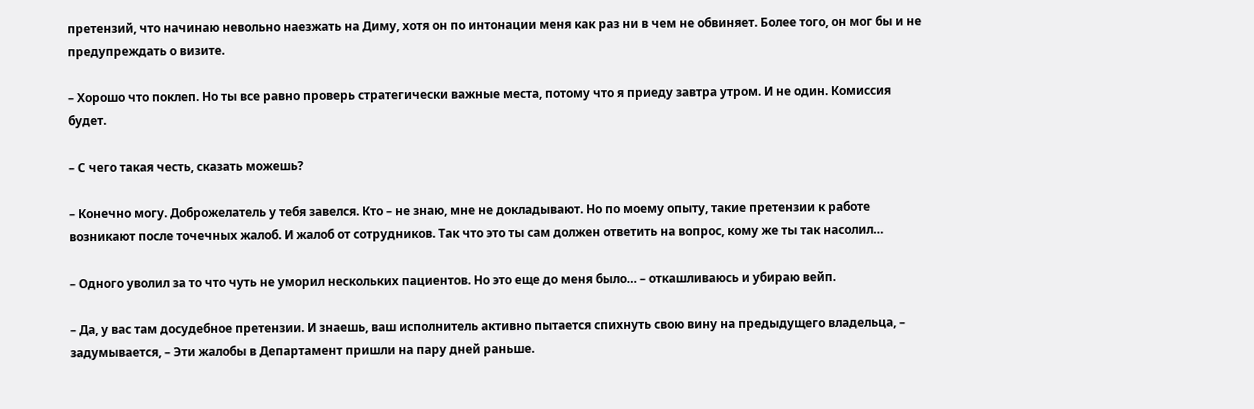претензий, что начинаю невольно наезжать на Диму, хотя он по интонации меня как раз ни в чем не обвиняет. Более того, он мог бы и не предупреждать о визите.

– Хорошо что поклеп. Но ты все равно проверь стратегически важные места, потому что я приеду завтра утром. И не один. Комиссия будет.

– С чего такая честь, сказать можешь?

– Конечно могу. Доброжелатель у тебя завелся. Кто – не знаю, мне не докладывают. Но по моему опыту, такие претензии к работе возникают после точечных жалоб. И жалоб от сотрудников. Так что это ты сам должен ответить на вопрос, кому же ты так насолил…

– Одного уволил за то что чуть не уморил нескольких пациентов. Но это еще до меня было… – откашливаюсь и убираю вейп.

– Да, у вас там досудебное претензии. И знаешь, ваш исполнитель активно пытается спихнуть свою вину на предыдущего владельца, – задумывается, – Эти жалобы в Департамент пришли на пару дней раньше.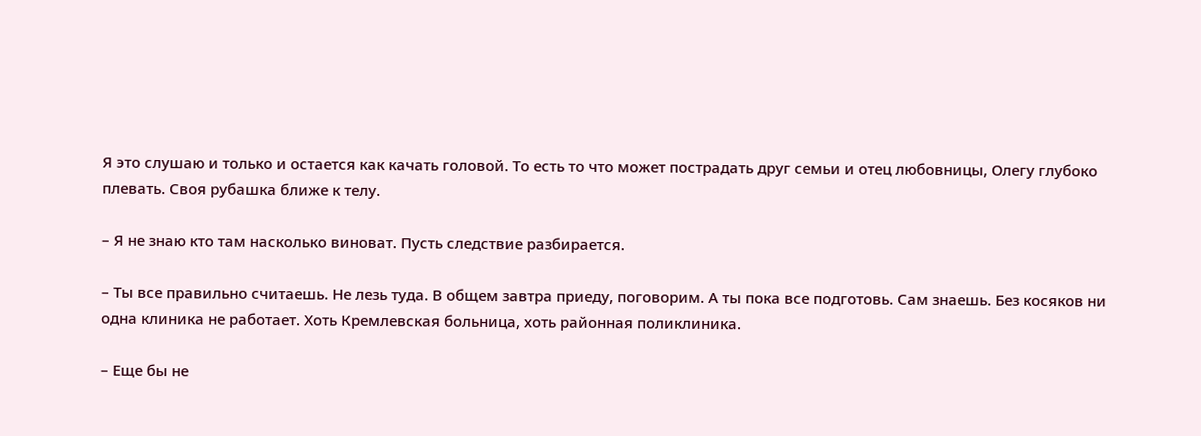Я это слушаю и только и остается как качать головой. То есть то что может пострадать друг семьи и отец любовницы, Олегу глубоко плевать. Своя рубашка ближе к телу.

– Я не знаю кто там насколько виноват. Пусть следствие разбирается.

– Ты все правильно считаешь. Не лезь туда. В общем завтра приеду, поговорим. А ты пока все подготовь. Сам знаешь. Без косяков ни одна клиника не работает. Хоть Кремлевская больница, хоть районная поликлиника.

– Еще бы не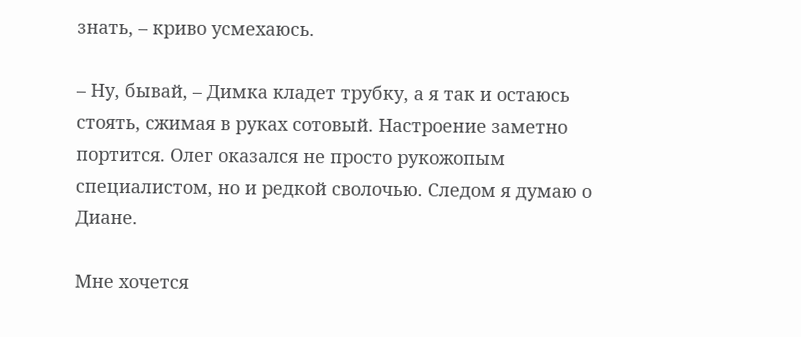знать, – криво усмехаюсь.

– Ну, бывай, – Димка кладет трубку, а я так и остаюсь стоять, сжимая в руках сотовый. Настроение заметно портится. Олег оказался не просто рукожопым специалистом, но и редкой сволочью. Следом я думаю о Диане.

Мне хочется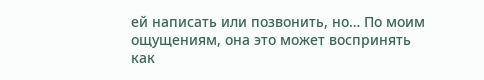ей написать или позвонить, но… По моим ощущениям, она это может воспринять как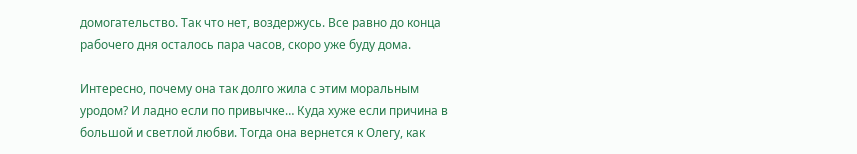домогательство. Так что нет, воздержусь. Все равно до конца рабочего дня осталось пара часов, скоро уже буду дома.

Интересно, почему она так долго жила с этим моральным уродом? И ладно если по привычке… Куда хуже если причина в большой и светлой любви. Тогда она вернется к Олегу, как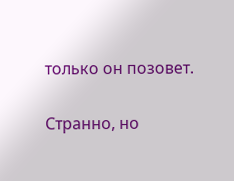только он позовет.

Странно, но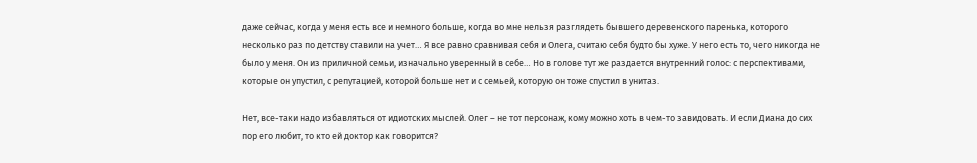даже сейчас, когда у меня есть все и немного больше, когда во мне нельзя разглядеть бывшего деревенского паренька, которого несколько раз по детству ставили на учет… Я все равно сравнивая себя и Олега, считаю себя будто бы хуже. У него есть то, чего никогда не было у меня. Он из приличной семьи, изначально уверенный в себе… Но в голове тут же раздается внутренний голос: с перспективами, которые он упустил, с репутацией, которой больше нет и с семьей, которую он тоже спустил в унитаз.

Нет, все-таки надо избавляться от идиотских мыслей. Олег – не тот персонаж, кому можно хоть в чем-то завидовать. И если Диана до сих пор его любит, то кто ей доктор как говорится?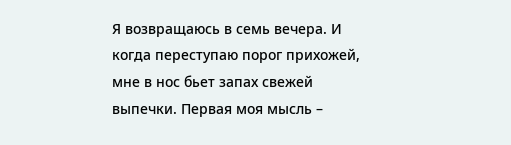Я возвращаюсь в семь вечера. И когда переступаю порог прихожей, мне в нос бьет запах свежей выпечки. Первая моя мысль –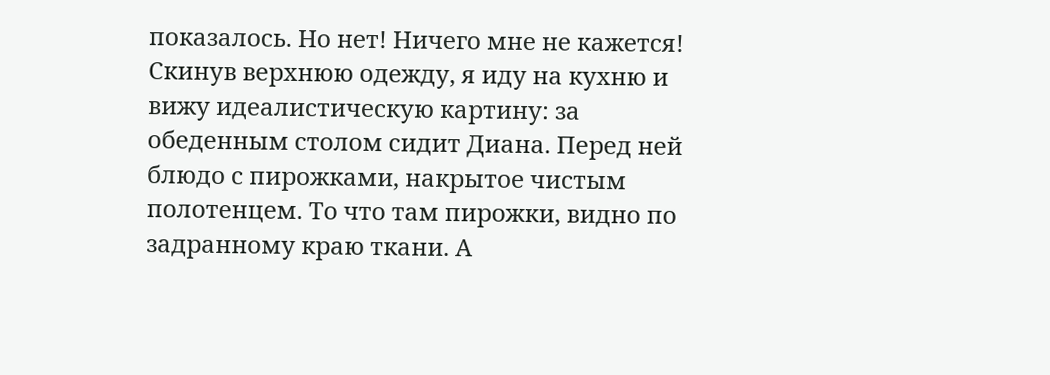показалось. Но нет! Ничего мне не кажется! Скинув верхнюю одежду, я иду на кухню и вижу идеалистическую картину: за обеденным столом сидит Диана. Перед ней блюдо с пирожками, накрытое чистым полотенцем. То что там пирожки, видно по задранному краю ткани. А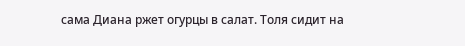сама Диана ржет огурцы в салат. Толя сидит на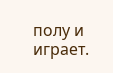полу и играет.